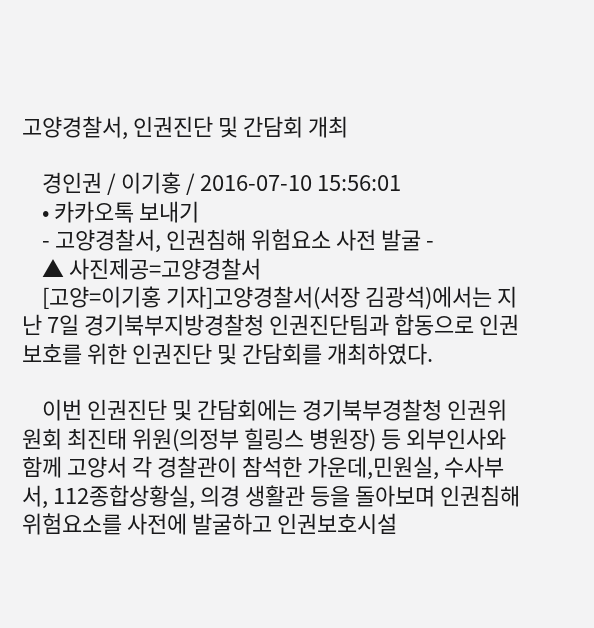고양경찰서, 인권진단 및 간담회 개최

    경인권 / 이기홍 / 2016-07-10 15:56:01
    • 카카오톡 보내기
    - 고양경찰서, 인권침해 위험요소 사전 발굴 -
    ▲ 사진제공=고양경찰서
    [고양=이기홍 기자]고양경찰서(서장 김광석)에서는 지난 7일 경기북부지방경찰청 인권진단팀과 합동으로 인권보호를 위한 인권진단 및 간담회를 개최하였다.

    이번 인권진단 및 간담회에는 경기북부경찰청 인권위원회 최진태 위원(의정부 힐링스 병원장) 등 외부인사와 함께 고양서 각 경찰관이 참석한 가운데,민원실, 수사부서, 112종합상황실, 의경 생활관 등을 돌아보며 인권침해 위험요소를 사전에 발굴하고 인권보호시설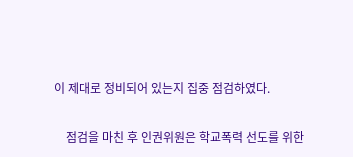이 제대로 정비되어 있는지 집중 점검하였다.

    점검을 마친 후 인권위원은 학교폭력 선도를 위한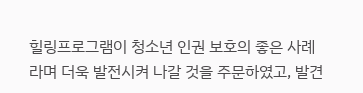힐링프로그램이 청소년 인권 보호의 좋은 사례라며 더욱 발전시켜 나갈 것을 주문하였고, 발견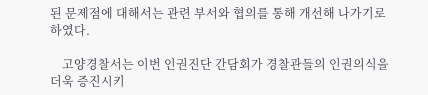된 문제점에 대해서는 관련 부서와 협의를 통해 개선해 나가기로 하였다.

    고양경찰서는 이번 인권진단 간담회가 경찰관들의 인권의식을 더욱 증진시키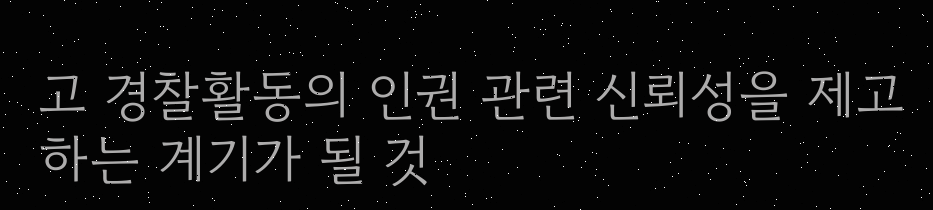고 경찰활동의 인권 관련 신뢰성을 제고 하는 계기가 될 것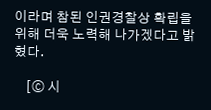이라며 참된 인권경찰상 확립을 위해 더욱 노력해 나가겠다고 밝혔다.

    [ⓒ 시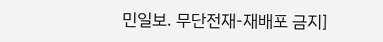민일보. 무단전재-재배포 금지]